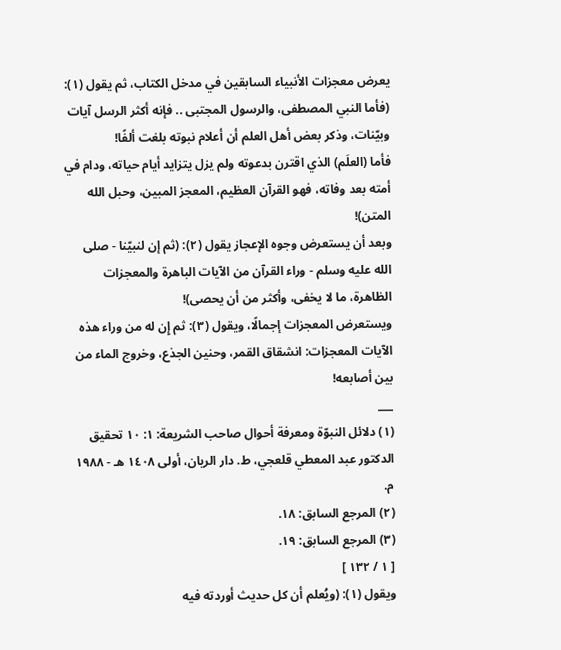يعرض معجزات الأنبياء السابقين في مدخل الكتاب، ثم يقول (١): (فأما النبي المصطفى، والرسول المجتبى .. فإنه أكثر الرسل آيات وبيّنات، وذكر بعض أهل العلم أن أعلام نبوته بلغت ألفًا!
فأما (العلَم) الذي اقترن بدعوته ولم يزل يتزايد أيام حياته، ودام في أمته بعد وفاته، فهو القرآن العظيم، المعجز المبين، وحبل الله المتن)!
وبعد أن يستعرض وجوه الإعجاز يقول (٢): (ثم إن لنبيّنا - صلى الله عليه وسلم - وراء القرآن من الآيات الباهرة والمعجزات الظاهرة، ما لا يخفى، وأكثر من أن يحصى)!
ويستعرض المعجزات إجمالًا، ويقول (٣): ثم إِن له من وراء هذه الآيات المعجزات: انشقاق القمر، وحنين الجذع، وخروج الماء من بين أصابعه!
___
(١) دلائل النبوّة ومعرفة أحوال صاحب الشريعة: ١: ١٠ تحقيق الدكتور عبد المعطي قلعجي، ط. دار الريان، أولى ١٤٠٨ هـ - ١٩٨٨ م.
(٢) المرجع السابق: ١٨.
(٣) المرجع السابق: ١٩.
[ ١ / ١٣٢ ]
ويقول (١): (ويُعلم أن كل حديث أوردته فيه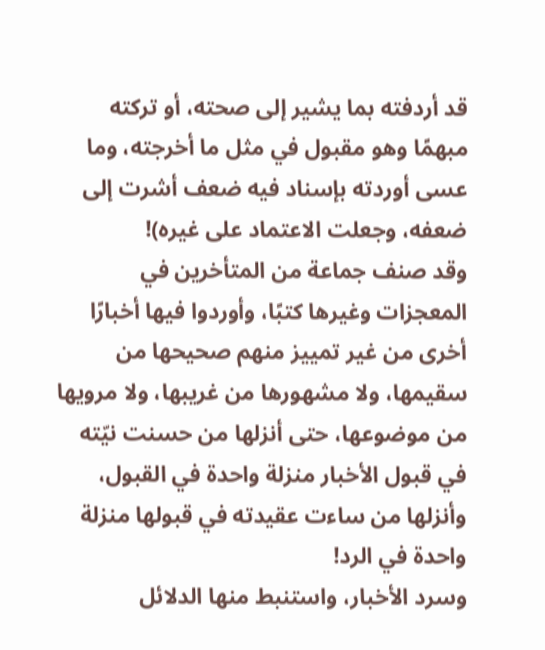قد أردفته بما يشير إلى صحته، أو تركته مبهمًا وهو مقبول في مثل ما أخرجته، وما عسى أوردته بإسناد فيه ضعف أشرت إلى ضعفه، وجعلت الاعتماد على غيره)!
وقد صنف جماعة من المتأخرين في المعجزات وغيرها كتبًا، وأوردوا فيها أخبارًا أخرى من غير تمييز منهم صحيحها من سقيمها، ولا مشهورها من غريبها، ولا مرويها من موضوعها، حتى أنزلها من حسنت نيّته في قبول الأخبار منزلة واحدة في القبول، وأنزلها من ساءت عقيدته في قبولها منزلة واحدة في الرد!
وسرد الأخبار، واستنبط منها الدلائل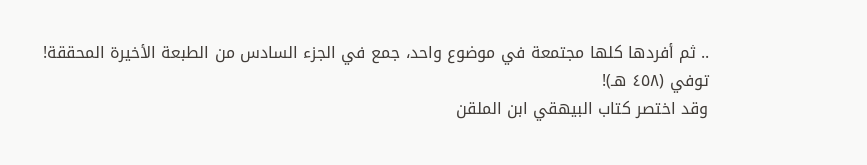.. ثم أفردها كلها مجتمعة في موضوع واحد، جمع في الجزء السادس من الطبعة الأخيرة المحققة!
توفي (٤٥٨ هـ)!
وقد اختصر كتاب البيهقي ابن الملقن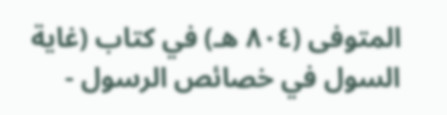المتوفى (٨٠٤ هـ) في كتاب (غاية السول في خصائص الرسول -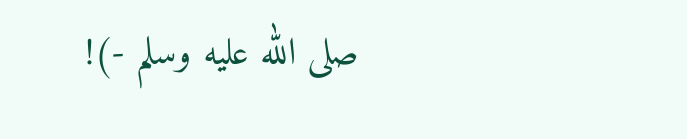صلى الله عليه وسلم -)!